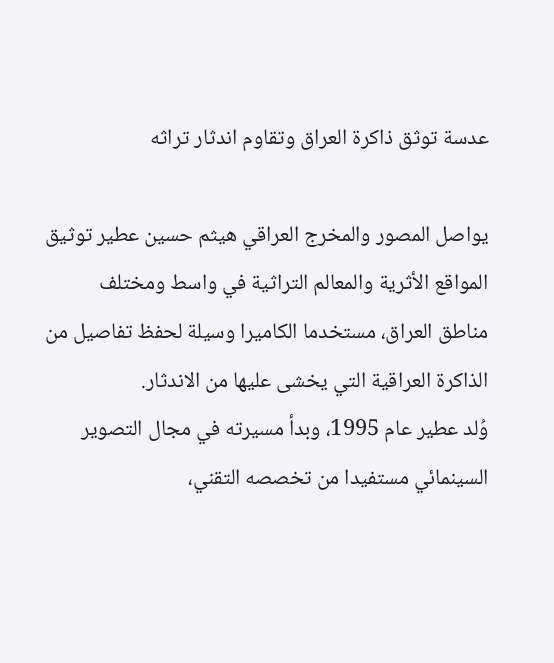عدسة توثق ذاكرة العراق وتقاوم اندثار تراثه

يواصل المصور والمخرج العراقي هيثم حسين عطير توثيق المواقع الأثرية والمعالم التراثية في واسط ومختلف مناطق العراق، مستخدما الكاميرا وسيلة لحفظ تفاصيل من الذاكرة العراقية التي يخشى عليها من الاندثار.
وُلد عطير عام 1995، وبدأ مسيرته في مجال التصوير السينمائي مستفيدا من تخصصه التقني،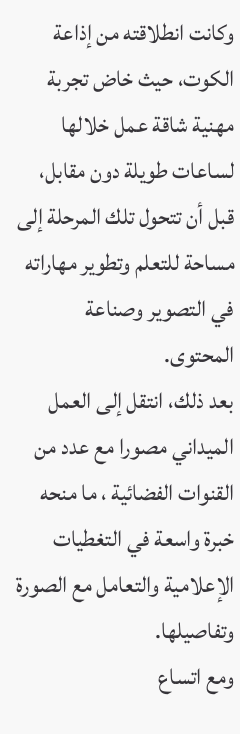وكانت انطلاقته من إذاعة الكوت، حيث خاض تجربة مهنية شاقة عمل خلالها لساعات طويلة دون مقابل، قبل أن تتحول تلك المرحلة إلى مساحة للتعلم وتطوير مهاراته في التصوير وصناعة المحتوى.
بعد ذلك، انتقل إلى العمل الميداني مصورا مع عدد من القنوات الفضائية ، ما منحه خبرة واسعة في التغطيات الإعلامية والتعامل مع الصورة وتفاصيلها.
ومع اتساع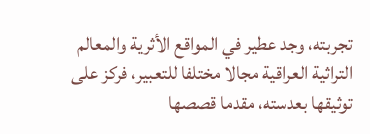تجربته، وجد عطير في المواقع الأثرية والمعالم التراثية العراقية مجالا مختلفا للتعبير، فركز على توثيقها بعدسته، مقدما قصصها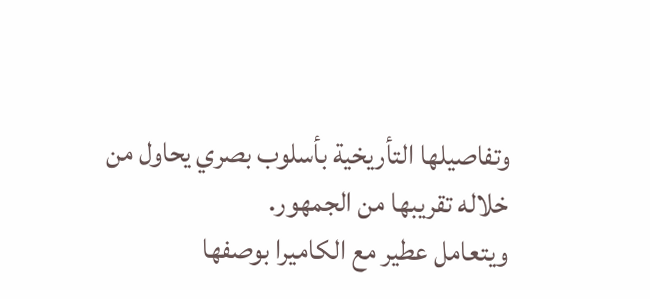وتفاصيلها التأريخية بأسلوب بصري يحاول من خلاله تقريبها من الجمهور.
ويتعامل عطير مع الكاميرا بوصفها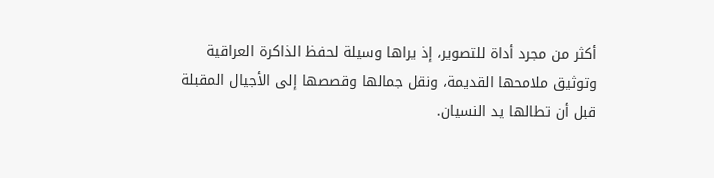أكثر من مجرد أداة للتصوير، إذ يراها وسيلة لحفظ الذاكرة العراقية وتوثيق ملامحها القديمة، ونقل جمالها وقصصها إلى الأجيال المقبلة قبل أن تطالها يد النسيان.